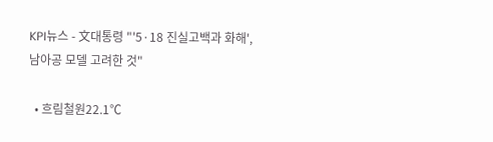KPI뉴스 - 文대통령 "'5·18 진실고백과 화해', 남아공 모델 고려한 것"

  • 흐림철원22.1℃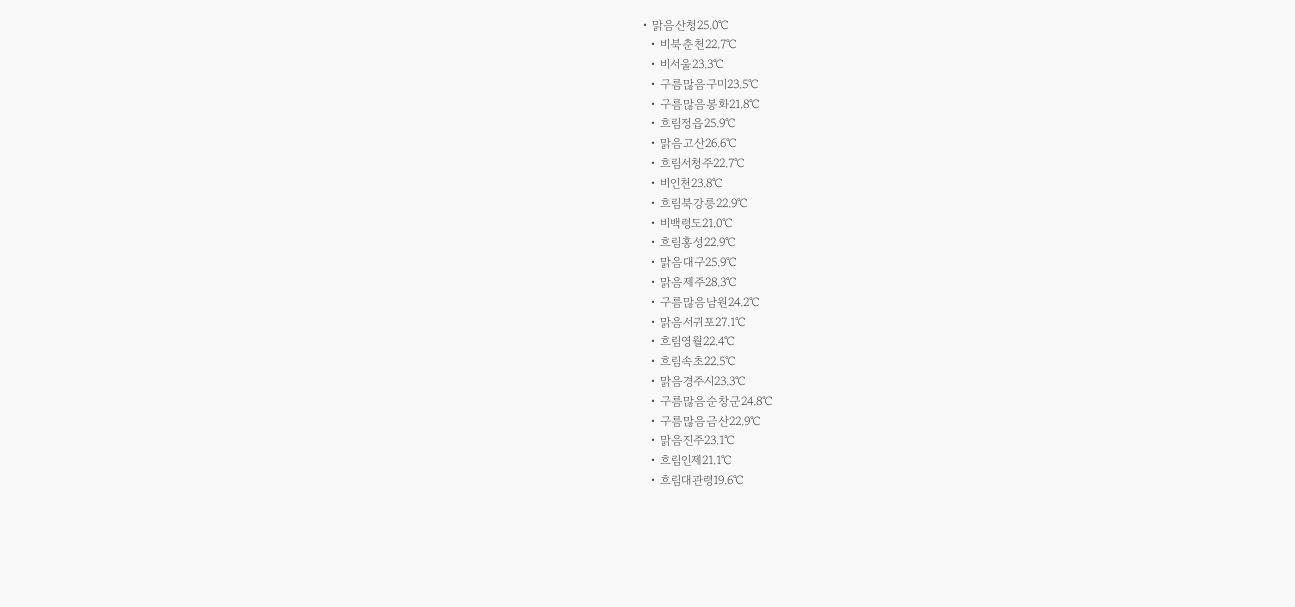• 맑음산청25.0℃
  • 비북춘천22.7℃
  • 비서울23.3℃
  • 구름많음구미23.5℃
  • 구름많음봉화21.8℃
  • 흐림정읍25.9℃
  • 맑음고산26.6℃
  • 흐림서청주22.7℃
  • 비인천23.8℃
  • 흐림북강릉22.9℃
  • 비백령도21.0℃
  • 흐림홍성22.9℃
  • 맑음대구25.9℃
  • 맑음제주28.3℃
  • 구름많음남원24.2℃
  • 맑음서귀포27.1℃
  • 흐림영월22.4℃
  • 흐림속초22.5℃
  • 맑음경주시23.3℃
  • 구름많음순창군24.8℃
  • 구름많음금산22.9℃
  • 맑음진주23.1℃
  • 흐림인제21.1℃
  • 흐림대관령19.6℃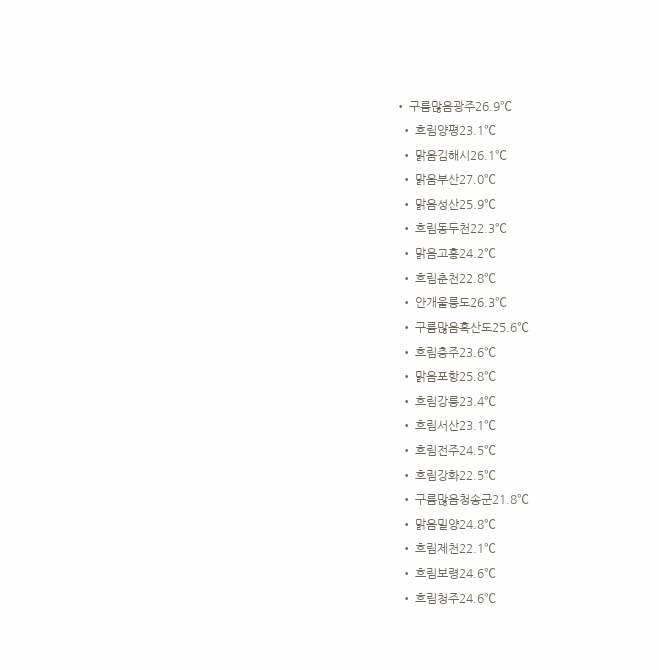• 구름많음광주26.9℃
  • 흐림양평23.1℃
  • 맑음김해시26.1℃
  • 맑음부산27.0℃
  • 맑음성산25.9℃
  • 흐림동두천22.3℃
  • 맑음고흥24.2℃
  • 흐림춘천22.8℃
  • 안개울릉도26.3℃
  • 구름많음흑산도25.6℃
  • 흐림충주23.6℃
  • 맑음포항25.8℃
  • 흐림강릉23.4℃
  • 흐림서산23.1℃
  • 흐림전주24.5℃
  • 흐림강화22.5℃
  • 구름많음청송군21.8℃
  • 맑음밀양24.8℃
  • 흐림제천22.1℃
  • 흐림보령24.6℃
  • 흐림청주24.6℃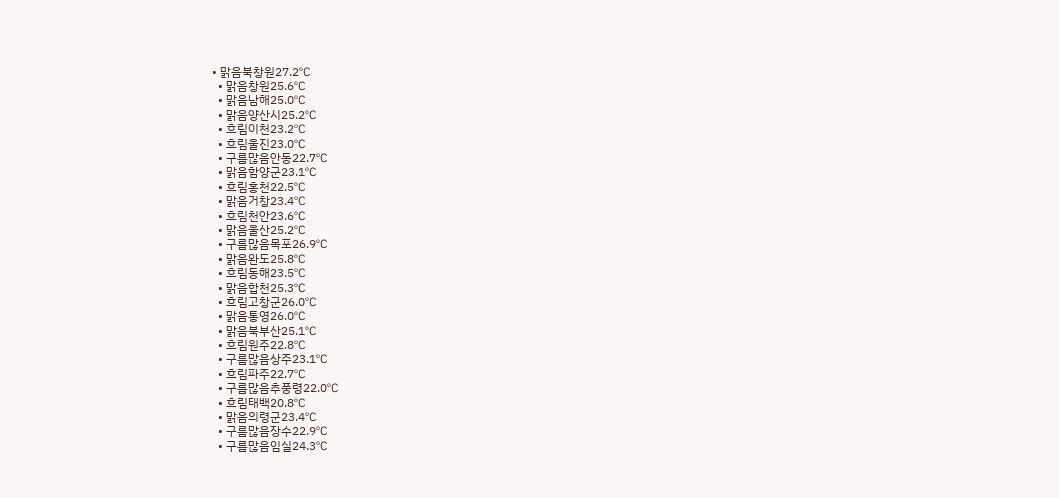• 맑음북창원27.2℃
  • 맑음창원25.6℃
  • 맑음남해25.0℃
  • 맑음양산시25.2℃
  • 흐림이천23.2℃
  • 흐림울진23.0℃
  • 구름많음안동22.7℃
  • 맑음함양군23.1℃
  • 흐림홍천22.5℃
  • 맑음거창23.4℃
  • 흐림천안23.6℃
  • 맑음울산25.2℃
  • 구름많음목포26.9℃
  • 맑음완도25.8℃
  • 흐림동해23.5℃
  • 맑음합천25.3℃
  • 흐림고창군26.0℃
  • 맑음통영26.0℃
  • 맑음북부산25.1℃
  • 흐림원주22.8℃
  • 구름많음상주23.1℃
  • 흐림파주22.7℃
  • 구름많음추풍령22.0℃
  • 흐림태백20.8℃
  • 맑음의령군23.4℃
  • 구름많음장수22.9℃
  • 구름많음임실24.3℃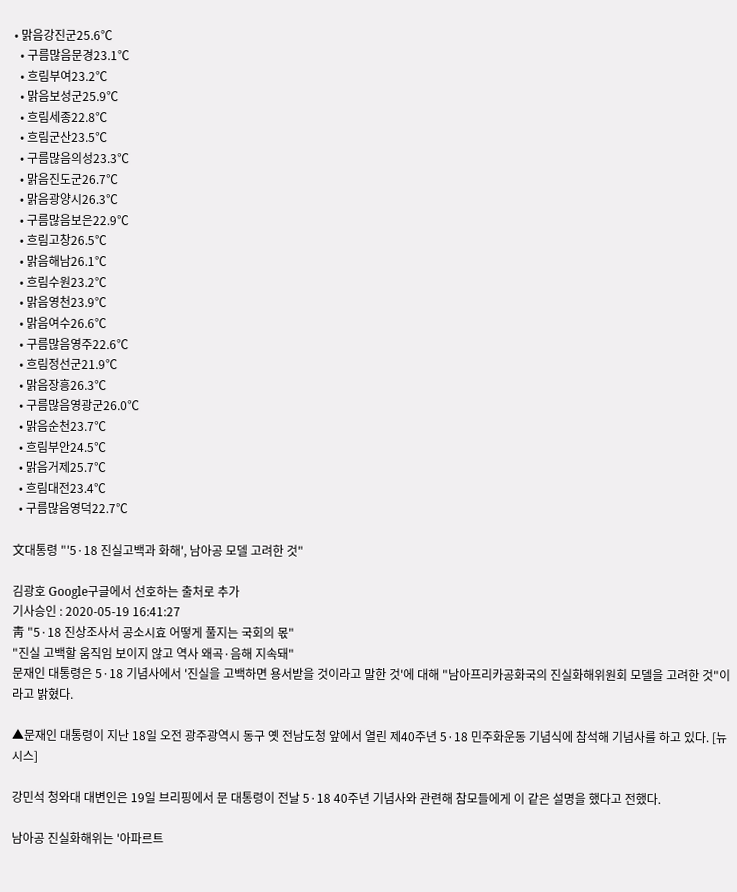• 맑음강진군25.6℃
  • 구름많음문경23.1℃
  • 흐림부여23.2℃
  • 맑음보성군25.9℃
  • 흐림세종22.8℃
  • 흐림군산23.5℃
  • 구름많음의성23.3℃
  • 맑음진도군26.7℃
  • 맑음광양시26.3℃
  • 구름많음보은22.9℃
  • 흐림고창26.5℃
  • 맑음해남26.1℃
  • 흐림수원23.2℃
  • 맑음영천23.9℃
  • 맑음여수26.6℃
  • 구름많음영주22.6℃
  • 흐림정선군21.9℃
  • 맑음장흥26.3℃
  • 구름많음영광군26.0℃
  • 맑음순천23.7℃
  • 흐림부안24.5℃
  • 맑음거제25.7℃
  • 흐림대전23.4℃
  • 구름많음영덕22.7℃

文대통령 "'5·18 진실고백과 화해', 남아공 모델 고려한 것"

김광호 Google구글에서 선호하는 출처로 추가
기사승인 : 2020-05-19 16:41:27
靑 "5·18 진상조사서 공소시효 어떻게 풀지는 국회의 몫"
"진실 고백할 움직임 보이지 않고 역사 왜곡·음해 지속돼"
문재인 대통령은 5·18 기념사에서 '진실을 고백하면 용서받을 것이라고 말한 것'에 대해 "남아프리카공화국의 진실화해위원회 모델을 고려한 것"이라고 밝혔다.

▲문재인 대통령이 지난 18일 오전 광주광역시 동구 옛 전남도청 앞에서 열린 제40주년 5·18 민주화운동 기념식에 참석해 기념사를 하고 있다. [뉴시스]

강민석 청와대 대변인은 19일 브리핑에서 문 대통령이 전날 5·18 40주년 기념사와 관련해 참모들에게 이 같은 설명을 했다고 전했다.

남아공 진실화해위는 '아파르트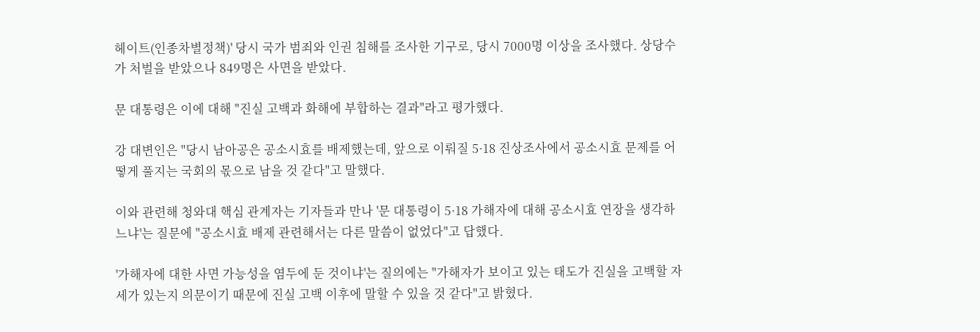헤이트(인종차별정책)' 당시 국가 범죄와 인권 침해를 조사한 기구로, 당시 7000명 이상을 조사했다. 상당수가 처벌을 받았으나 849명은 사면을 받았다.

문 대통령은 이에 대해 "진실 고백과 화해에 부합하는 결과"라고 평가했다.

강 대변인은 "당시 남아공은 공소시효를 배제했는데, 앞으로 이뤄질 5·18 진상조사에서 공소시효 문제를 어떻게 풀지는 국회의 몫으로 남을 것 같다"고 말했다.

이와 관련해 청와대 핵심 관계자는 기자들과 만나 '문 대통령이 5·18 가해자에 대해 공소시효 연장을 생각하느냐'는 질문에 "공소시효 배제 관련해서는 다른 말씀이 없었다"고 답했다.

'가해자에 대한 사면 가능성을 염두에 둔 것이냐'는 질의에는 "가해자가 보이고 있는 태도가 진실을 고백할 자세가 있는지 의문이기 때문에 진실 고백 이후에 말할 수 있을 것 같다"고 밝혔다.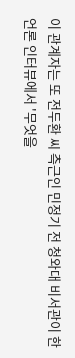이 관계자는 또 전두환 씨 측근인 민정기 전 청와대 비서관이 한 언론 인터뷰에서 '무엇을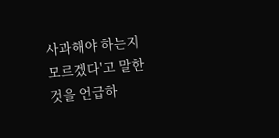사과해야 하는지 모르겠다'고 말한 것을 언급하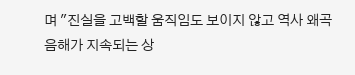며 "진실을 고백할 움직임도 보이지 않고 역사 왜곡 음해가 지속되는 상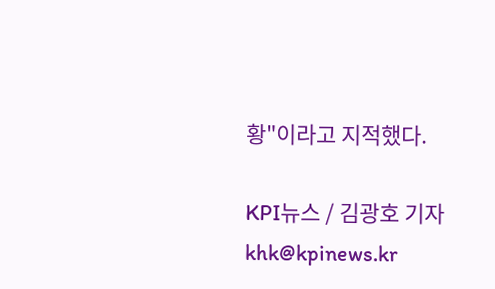황"이라고 지적했다.

KPI뉴스 / 김광호 기자 khk@kpinews.kr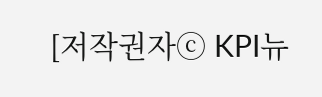[저작권자ⓒ KPI뉴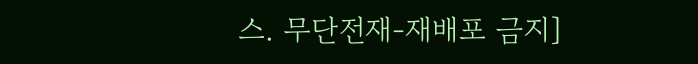스. 무단전재-재배포 금지]